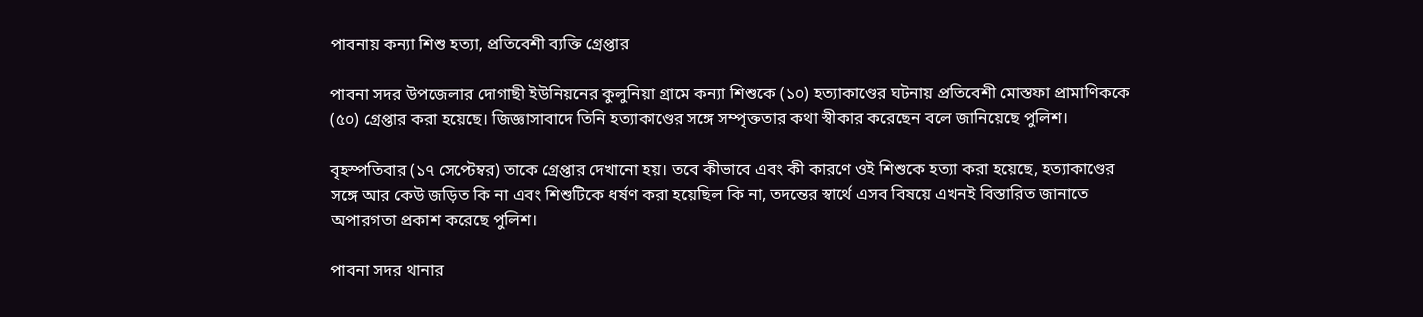পাবনায় কন্যা শিশু হত্যা, প্রতিবেশী ব্যক্তি গ্রেপ্তার

পাবনা সদর উপজেলার দোগাছী ইউনিয়নের কুলুনিয়া গ্রামে কন্যা শিশুকে (১০) হত্যাকাণ্ডের ঘটনায় প্রতিবেশী মোস্তফা প্রামাণিককে (৫০) গ্রেপ্তার করা হয়েছে। জিজ্ঞাসাবাদে তিনি হত্যাকাণ্ডের সঙ্গে সম্পৃক্ততার কথা স্বীকার করেছেন বলে জানিয়েছে পুলিশ।

বৃহস্পতিবার (১৭ সেপ্টেম্বর) তাকে গ্রেপ্তার দেখানো হয়। তবে কীভাবে এবং কী কারণে ওই শিশুকে হত্যা করা হয়েছে, হত্যাকাণ্ডের সঙ্গে আর কেউ জড়িত কি না এবং শিশুটিকে ধর্ষণ করা হয়েছিল কি না, তদন্তের স্বার্থে এসব বিষয়ে এখনই বিস্তারিত জানাতে অপারগতা প্রকাশ করেছে পুলিশ।

পাবনা সদর থানার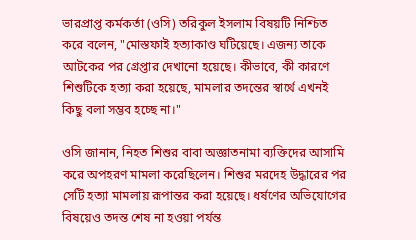ভারপ্রাপ্ত কর্মকর্তা (ওসি) তরিকুল ইসলাম বিষয়টি নিশ্চিত করে বলেন, "মোস্তফাই হত্যাকাণ্ড ঘটিয়েছে। এজন্য তাকে আটকের পর গ্রেপ্তার দেখানো হয়েছে। কীভাবে, কী কারণে শিশুটিকে হত্যা করা হয়েছে, মামলার তদন্তের স্বার্থে এখনই কিছু বলা সম্ভব হচ্ছে না।"

ওসি জানান, নিহত শিশুর বাবা অজ্ঞাতনামা ব্যক্তিদের আসামি করে অপহরণ মামলা করেছিলেন। শিশুর মরদেহ উদ্ধারের পর সেটি হত্যা মামলায় রূপান্তর করা হয়েছে। ধর্ষণের অভিযোগের বিষয়েও তদন্ত শেষ না হওয়া পর্যন্ত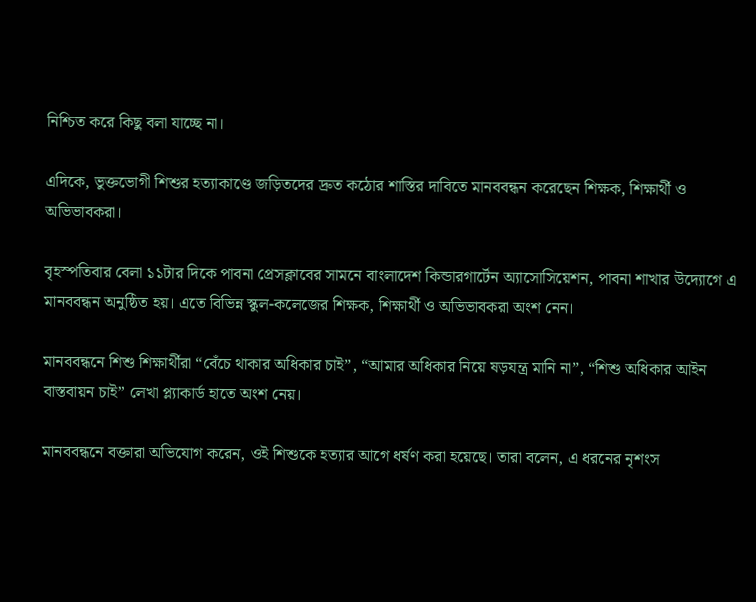নিশ্চিত করে কিছু বলা যাচ্ছে না।

এদিকে, ভুক্তভোগী শিশুর হত্যাকাণ্ডে জড়িতদের দ্রুত কঠোর শাস্তির দাবিতে মানববন্ধন করেছেন শিক্ষক, শিক্ষার্থী ও অভিভাবকরা।

বৃহস্পতিবার বেলা ১১টার দিকে পাবনা প্রেসক্লাবের সামনে বাংলাদেশ কিন্ডারগার্টেন অ্যাসোসিয়েশন, পাবনা শাখার উদ্যোগে এ মানববন্ধন অনুষ্ঠিত হয়। এতে বিভিন্ন স্কুল-কলেজের শিক্ষক, শিক্ষার্থী ও অভিভাবকরা অংশ নেন।

মানববন্ধনে শিশু শিক্ষার্থীরা “বেঁচে থাকার অধিকার চাই”, “আমার অধিকার নিয়ে ষড়যন্ত্র মানি না”, “শিশু অধিকার আইন বাস্তবায়ন চাই” লেখা প্ল্যাকার্ড হাতে অংশ নেয়।

মানববন্ধনে বক্তারা অভিযোগ করেন, ওই শিশুকে হত্যার আগে ধর্ষণ করা হয়েছে। তারা বলেন, এ ধরনের নৃশংস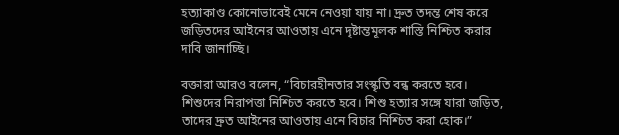হত্যাকাণ্ড কোনোভাবেই মেনে নেওয়া যায় না। দ্রুত তদন্ত শেষ করে জড়িতদের আইনের আওতায় এনে দৃষ্টান্তমূলক শাস্তি নিশ্চিত করার দাবি জানাচ্ছি।

বক্তারা আরও বলেন, “বিচারহীনতার সংস্কৃতি বন্ধ করতে হবে। শিশুদের নিরাপত্তা নিশ্চিত করতে হবে। শিশু হত্যার সঙ্গে যারা জড়িত, তাদের দ্রুত আইনের আওতায় এনে বিচার নিশ্চিত করা হোক।”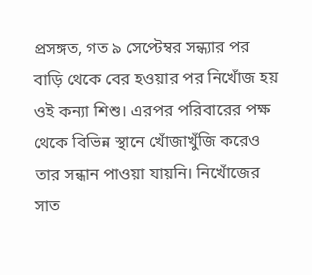প্রসঙ্গত, গত ৯ সেপ্টেম্বর সন্ধ্যার পর বাড়ি থেকে বের হওয়ার পর নিখোঁজ হয় ওই কন্যা শিশু। এরপর পরিবারের পক্ষ থেকে বিভিন্ন স্থানে খোঁজাখুঁজি করেও তার সন্ধান পাওয়া যায়নি। নিখোঁজের সাত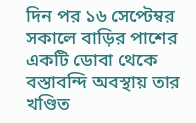দিন পর ১৬ সেপ্টেম্বর সকালে বাড়ির পাশের একটি ডোবা থেকে বস্তাবন্দি অবস্থায় তার খণ্ডিত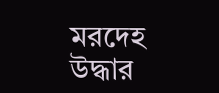মরদেহ উদ্ধার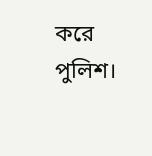করে পুলিশ।